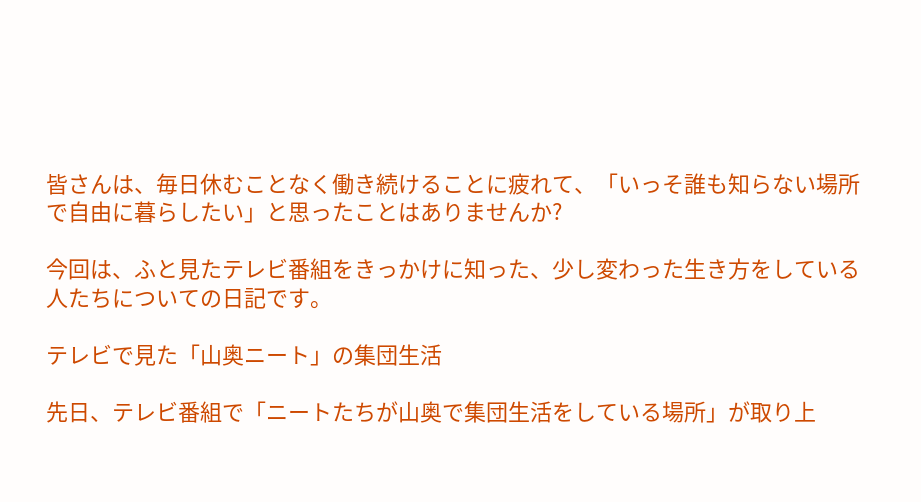皆さんは、毎日休むことなく働き続けることに疲れて、「いっそ誰も知らない場所で自由に暮らしたい」と思ったことはありませんか?

今回は、ふと見たテレビ番組をきっかけに知った、少し変わった生き方をしている人たちについての日記です。

テレビで見た「山奥ニート」の集団生活

先日、テレビ番組で「ニートたちが山奥で集団生活をしている場所」が取り上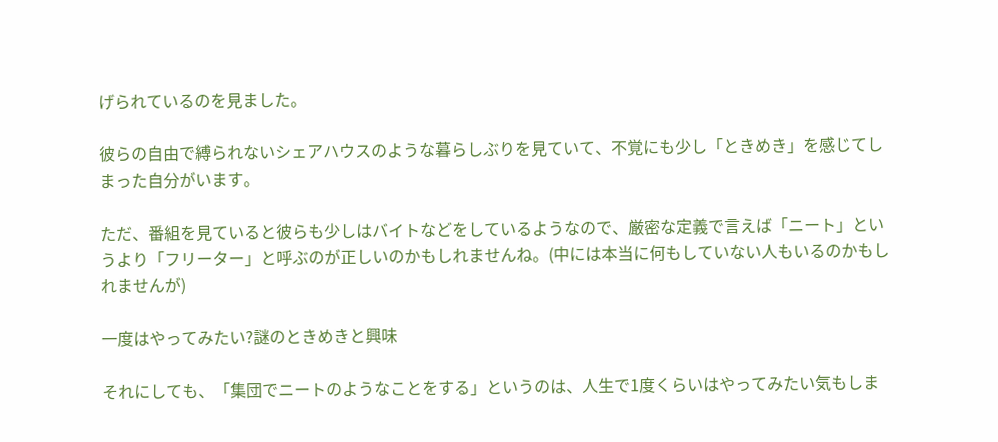げられているのを見ました。

彼らの自由で縛られないシェアハウスのような暮らしぶりを見ていて、不覚にも少し「ときめき」を感じてしまった自分がいます。

ただ、番組を見ていると彼らも少しはバイトなどをしているようなので、厳密な定義で言えば「ニート」というより「フリーター」と呼ぶのが正しいのかもしれませんね。(中には本当に何もしていない人もいるのかもしれませんが)

一度はやってみたい?謎のときめきと興味

それにしても、「集団でニートのようなことをする」というのは、人生で1度くらいはやってみたい気もしま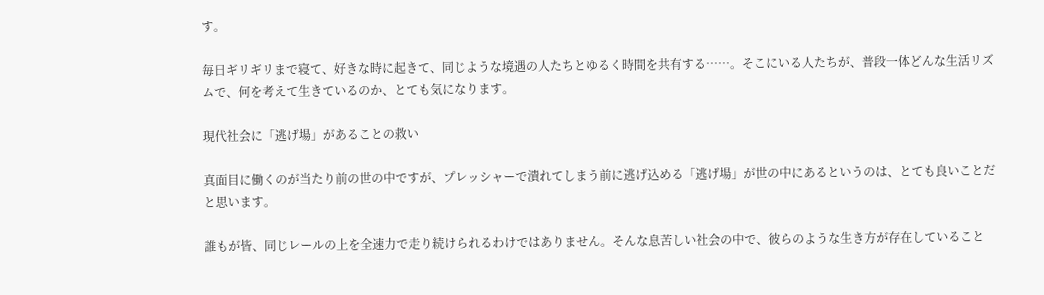す。

毎日ギリギリまで寝て、好きな時に起きて、同じような境遇の人たちとゆるく時間を共有する……。そこにいる人たちが、普段一体どんな生活リズムで、何を考えて生きているのか、とても気になります。

現代社会に「逃げ場」があることの救い

真面目に働くのが当たり前の世の中ですが、プレッシャーで潰れてしまう前に逃げ込める「逃げ場」が世の中にあるというのは、とても良いことだと思います。

誰もが皆、同じレールの上を全速力で走り続けられるわけではありません。そんな息苦しい社会の中で、彼らのような生き方が存在していること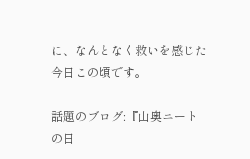に、なんとなく救いを感じた今日この頃です。

話題のブログ:『山奥ニートの日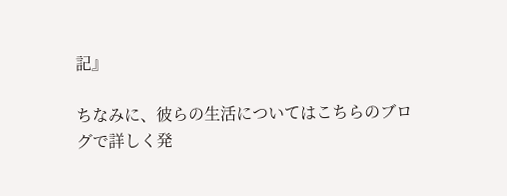記』

ちなみに、彼らの生活についてはこちらのブログで詳しく発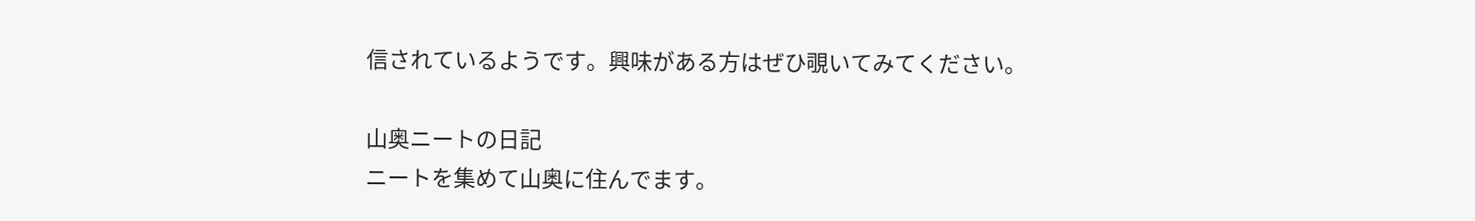信されているようです。興味がある方はぜひ覗いてみてください。

山奥ニートの日記
ニートを集めて山奥に住んでます。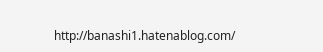http://banashi1.hatenablog.com/